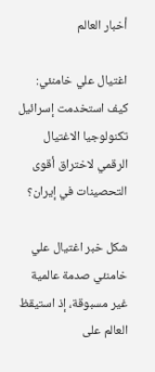أخبار العالم

اغتيال علي خامنئي: كيف استخدمت إسرائيل تكنولوجيا الاغتيال الرقمي لاختراق أقوى التحصينات في إيران؟

شكل خبر اغتيال علي خامنئي صدمة عالمية غير مسبوقة، إذ استيقظ العالم على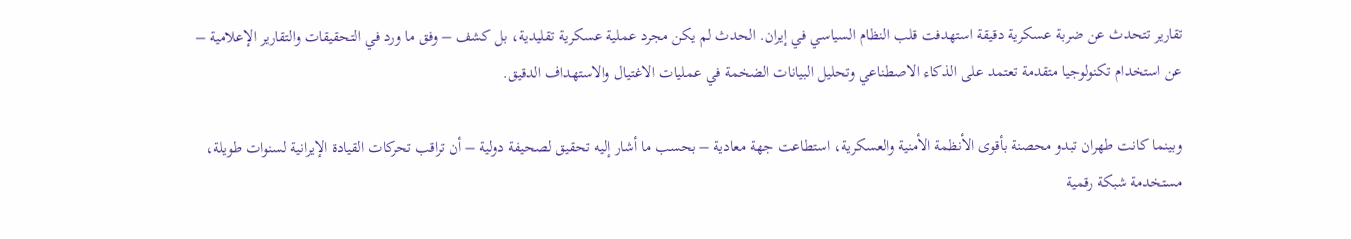تقارير تتحدث عن ضربة عسكرية دقيقة استهدفت قلب النظام السياسي في إيران. الحدث لم يكن مجرد عملية عسكرية تقليدية، بل كشف – وفق ما ورد في التحقيقات والتقارير الإعلامية – عن استخدام تكنولوجيا متقدمة تعتمد على الذكاء الاصطناعي وتحليل البيانات الضخمة في عمليات الاغتيال والاستهداف الدقيق.

وبينما كانت طهران تبدو محصنة بأقوى الأنظمة الأمنية والعسكرية، استطاعت جهة معادية – بحسب ما أشار إليه تحقيق لصحيفة دولية – أن تراقب تحركات القيادة الإيرانية لسنوات طويلة، مستخدمة شبكة رقمية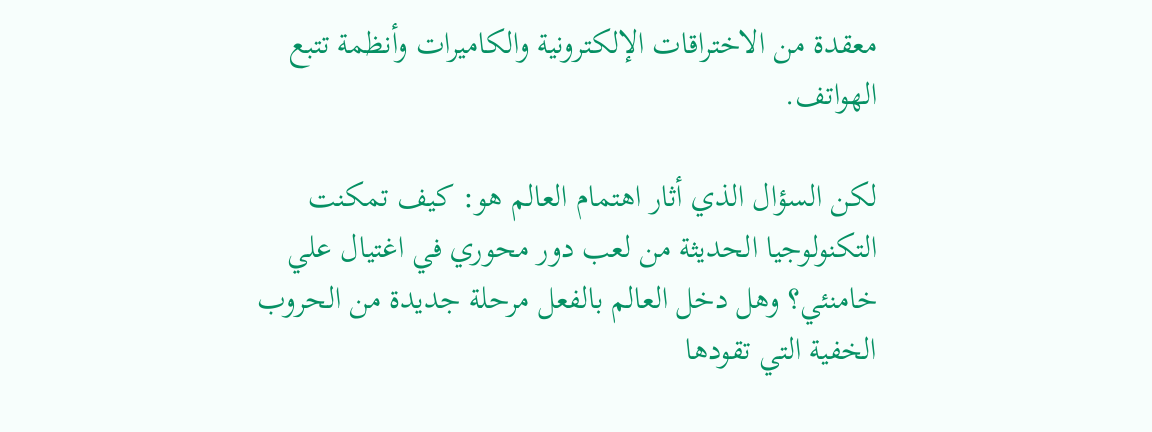معقدة من الاختراقات الإلكترونية والكاميرات وأنظمة تتبع الهواتف.

لكن السؤال الذي أثار اهتمام العالم هو: كيف تمكنت التكنولوجيا الحديثة من لعب دور محوري في اغتيال علي خامنئي؟ وهل دخل العالم بالفعل مرحلة جديدة من الحروب الخفية التي تقودها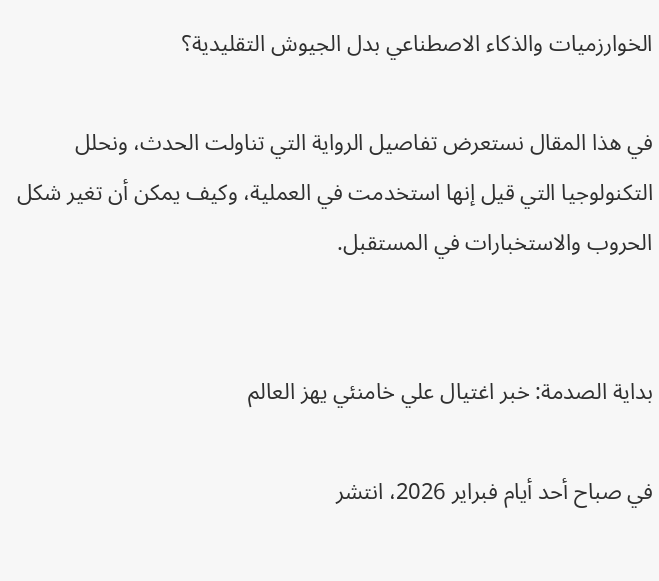الخوارزميات والذكاء الاصطناعي بدل الجيوش التقليدية؟

في هذا المقال نستعرض تفاصيل الرواية التي تناولت الحدث، ونحلل التكنولوجيا التي قيل إنها استخدمت في العملية، وكيف يمكن أن تغير شكل الحروب والاستخبارات في المستقبل.


بداية الصدمة: خبر اغتيال علي خامنئي يهز العالم

في صباح أحد أيام فبراير 2026، انتشر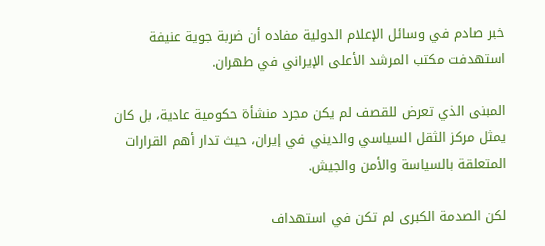خبر صادم في وسائل الإعلام الدولية مفاده أن ضربة جوية عنيفة استهدفت مكتب المرشد الأعلى الإيراني في طهران.

المبنى الذي تعرض للقصف لم يكن مجرد منشأة حكومية عادية، بل كان يمثل مركز الثقل السياسي والديني في إيران، حيث تدار أهم القرارات المتعلقة بالسياسة والأمن والجيش.

لكن الصدمة الكبرى لم تكن في استهداف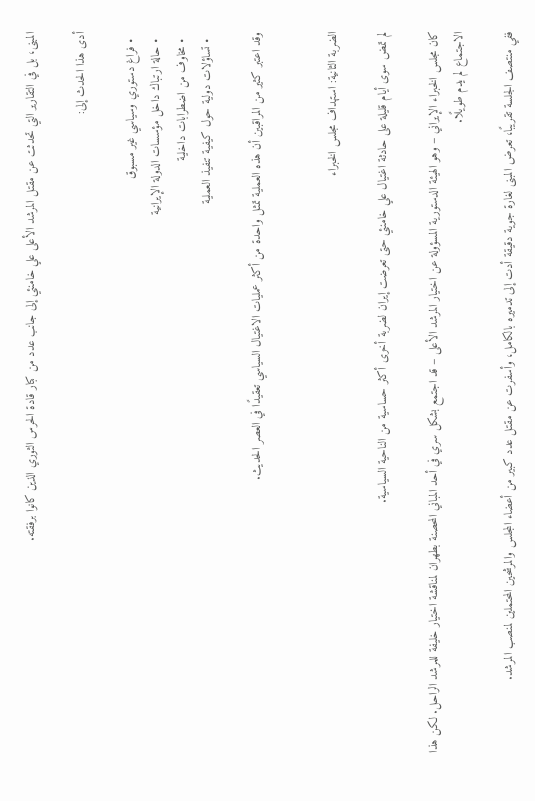المبنى، بل في التقارير التي تحدثت عن مقتل المرشد الأعلى علي خامنئي إلى جانب عدد من كبار قادة الحرس الثوري الذين كانوا برفقته.

أدى هذا الحدث إلى:

  • فراغ دستوري وسياسي غير مسبوق
  • حالة ارتباك داخل مؤسسات الدولة الإيرانية
  • مخاوف من اضطرابات داخلية
  • تساؤلات دولية حول كيفية تنفيذ العملية

وقد اعتبر كثير من المراقبين أن هذه العملية تمثل واحدة من أكثر عمليات الاغتيال السياسي تعقيدًا في العصر الحديث.


الضربة الثانية: استهداف مجلس الخبراء

لم تمض سوى أيام قليلة على حادثة اغتيال علي خامنئي حتى تعرضت إيران لضربة أخرى أكثر حساسية من الناحية السياسية.

كان مجلس الخبراء الإيراني – وهو الهيئة الدستورية المسؤولة عن اختيار المرشد الأعلى – قد اجتمع بشكل سري في أحد المباني المحصنة بطهران لمناقشة اختيار خليفة للمرشد الراحل. لكن هذا الاجتماع لم يدم طويلًا.

ففي منتصف الجلسة تقريبًا، تعرض المبنى لغارة جوية دقيقة أدت إلى تدميره بالكامل، وأسفرت عن مقتل عدد كبير من أعضاء المجلس والمرشحين المحتملين لمنصب المرشد.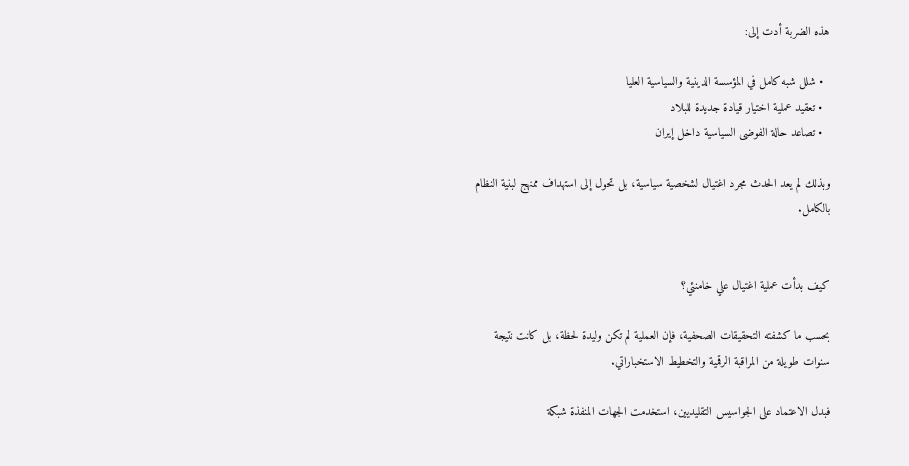هذه الضربة أدت إلى:

  • شلل شبه كامل في المؤسسة الدينية والسياسية العليا
  • تعقيد عملية اختيار قيادة جديدة للبلاد
  • تصاعد حالة الفوضى السياسية داخل إيران

وبذلك لم يعد الحدث مجرد اغتيال لشخصية سياسية، بل تحول إلى استهداف ممنهج لبنية النظام بالكامل.


كيف بدأت عملية اغتيال علي خامنئي؟

بحسب ما كشفته التحقيقات الصحفية، فإن العملية لم تكن وليدة لحظة، بل كانت نتيجة سنوات طويلة من المراقبة الرقمية والتخطيط الاستخباراتي.

فبدل الاعتماد على الجواسيس التقليديين، استخدمت الجهات المنفذة شبكة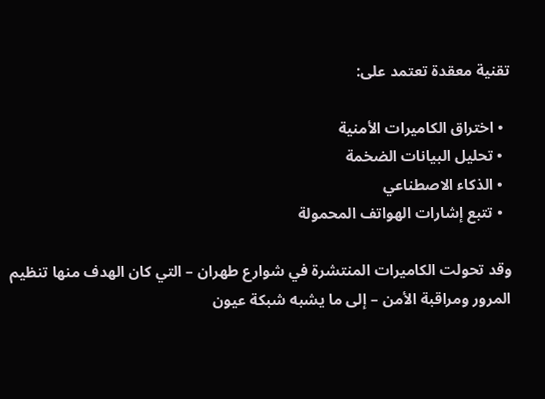تقنية معقدة تعتمد على:

  • اختراق الكاميرات الأمنية
  • تحليل البيانات الضخمة
  • الذكاء الاصطناعي
  • تتبع إشارات الهواتف المحمولة

وقد تحولت الكاميرات المنتشرة في شوارع طهران – التي كان الهدف منها تنظيم المرور ومراقبة الأمن – إلى ما يشبه شبكة عيون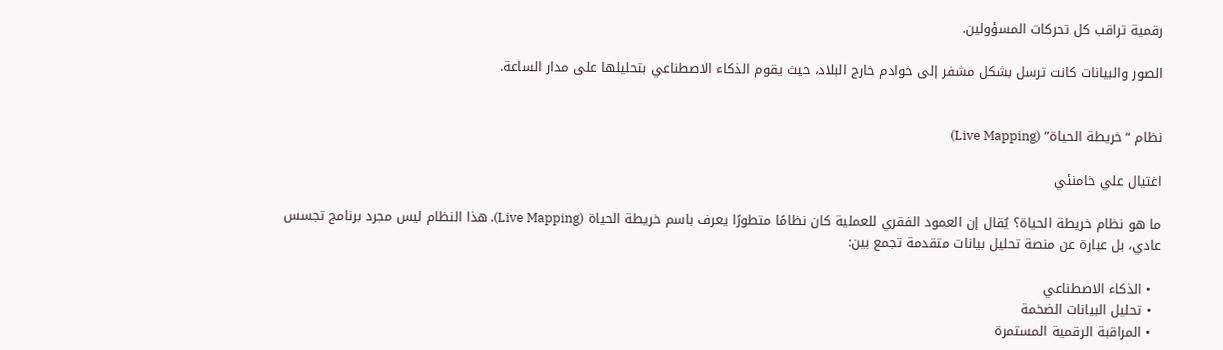رقمية تراقب كل تحركات المسؤولين.

الصور والبيانات كانت ترسل بشكل مشفر إلى خوادم خارج البلاد، حيث يقوم الذكاء الاصطناعي بتحليلها على مدار الساعة.


نظام “خريطة الحياة” (Live Mapping)

اغتيال علي خامنئي

ما هو نظام خريطة الحياة؟ يُقال إن العمود الفقري للعملية كان نظامًا متطورًا يعرف باسم خريطة الحياة (Live Mapping). هذا النظام ليس مجرد برنامج تجسس عادي، بل عبارة عن منصة تحليل بيانات متقدمة تجمع بين:

  • الذكاء الاصطناعي
  • تحليل البيانات الضخمة
  • المراقبة الرقمية المستمرة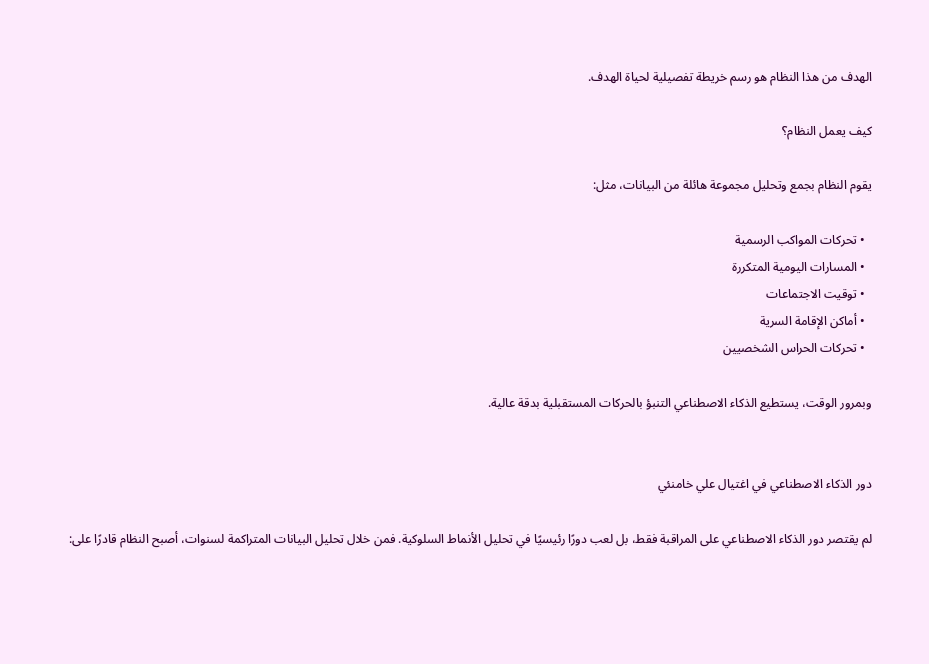الهدف من هذا النظام هو رسم خريطة تفصيلية لحياة الهدف.

كيف يعمل النظام؟

يقوم النظام بجمع وتحليل مجموعة هائلة من البيانات، مثل:

  • تحركات المواكب الرسمية
  • المسارات اليومية المتكررة
  • توقيت الاجتماعات
  • أماكن الإقامة السرية
  • تحركات الحراس الشخصيين

وبمرور الوقت، يستطيع الذكاء الاصطناعي التنبؤ بالحركات المستقبلية بدقة عالية.


دور الذكاء الاصطناعي في اغتيال علي خامنئي

لم يقتصر دور الذكاء الاصطناعي على المراقبة فقط، بل لعب دورًا رئيسيًا في تحليل الأنماط السلوكية. فمن خلال تحليل البيانات المتراكمة لسنوات، أصبح النظام قادرًا على: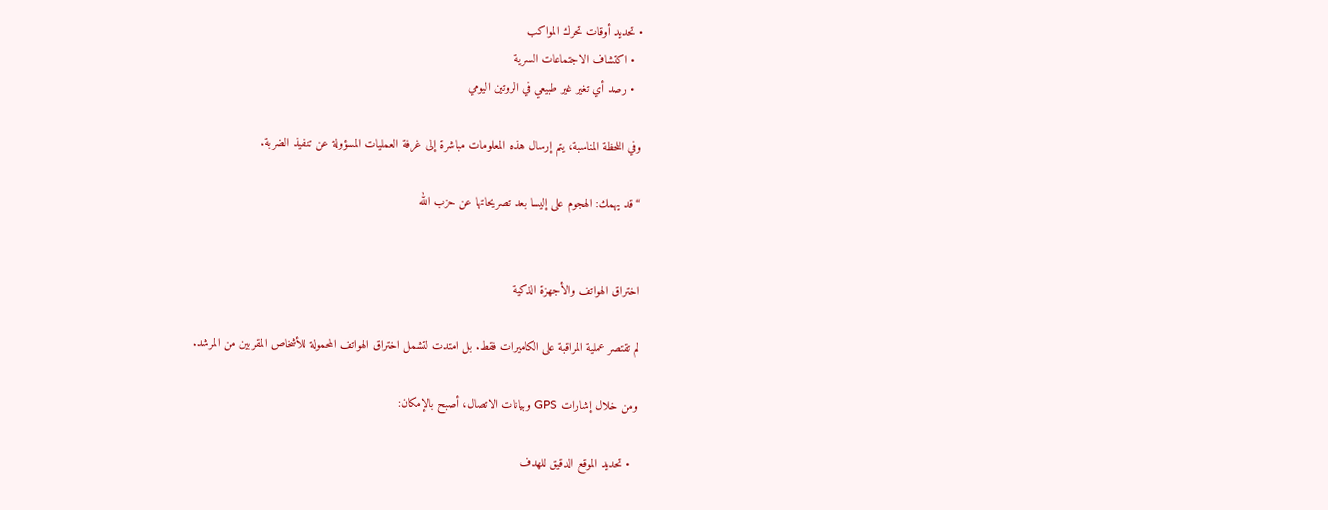• تحديد أوقات تحرك المواكب
  • اكتشاف الاجتماعات السرية
  • رصد أي تغير غير طبيعي في الروتين اليومي

وفي اللحظة المناسبة، يتم إرسال هذه المعلومات مباشرة إلى غرفة العمليات المسؤولة عن تنفيذ الضربة.

“قد يهمك: الهجوم على إليسا بعد تصريحاتها عن حزب الله


اختراق الهواتف والأجهزة الذكية

لم تقتصر عملية المراقبة على الكاميرات فقط. بل امتدت لتشمل اختراق الهواتف المحمولة للأشخاص المقربين من المرشد.

ومن خلال إشارات GPS وبيانات الاتصال، أصبح بالإمكان:

  • تحديد الموقع الدقيق للهدف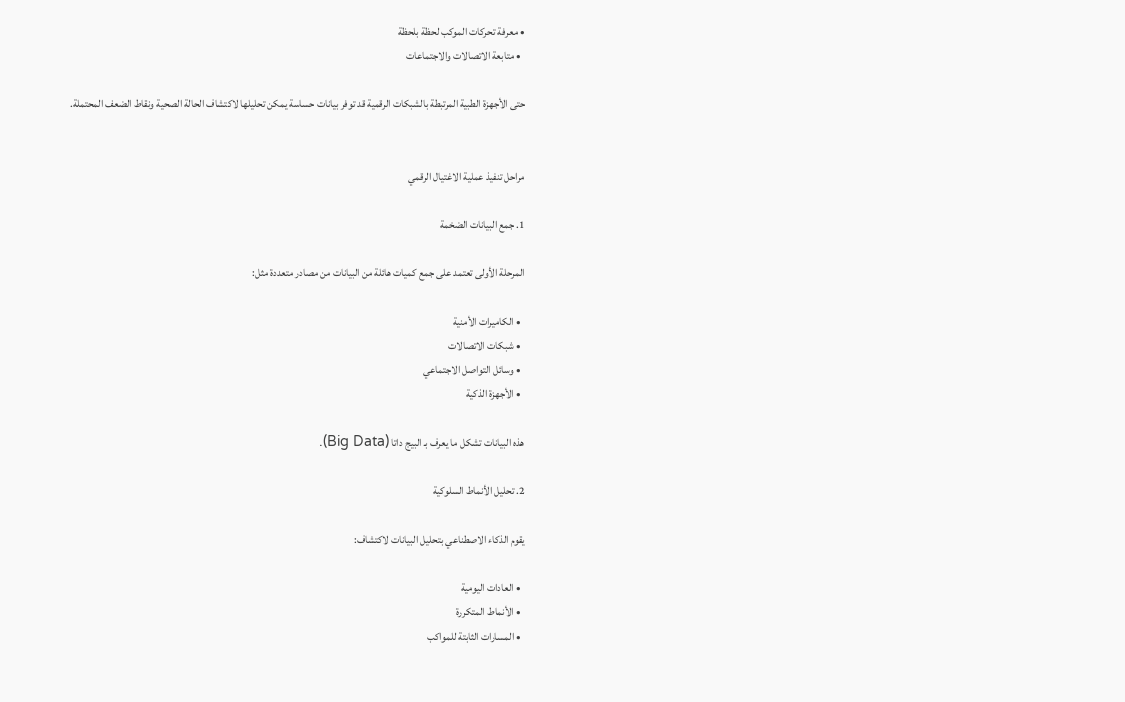• معرفة تحركات الموكب لحظة بلحظة
  • متابعة الاتصالات والاجتماعات

حتى الأجهزة الطبية المرتبطة بالشبكات الرقمية قد توفر بيانات حساسة يمكن تحليلها لاكتشاف الحالة الصحية ونقاط الضعف المحتملة.


مراحل تنفيذ عملية الاغتيال الرقمي

1. جمع البيانات الضخمة

المرحلة الأولى تعتمد على جمع كميات هائلة من البيانات من مصادر متعددة مثل:

  • الكاميرات الأمنية
  • شبكات الاتصالات
  • وسائل التواصل الاجتماعي
  • الأجهزة الذكية

هذه البيانات تشكل ما يعرف بـ البيج داتا (Big Data).

2. تحليل الأنماط السلوكية

يقوم الذكاء الاصطناعي بتحليل البيانات لاكتشاف:

  • العادات اليومية
  • الأنماط المتكررة
  • المسارات الثابتة للمواكب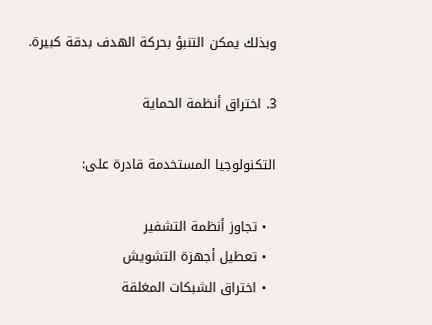وبذلك يمكن التنبؤ بحركة الهدف بدقة كبيرة.

3. اختراق أنظمة الحماية

التكنولوجيا المستخدمة قادرة على:

  • تجاوز أنظمة التشفير
  • تعطيل أجهزة التشويش
  • اختراق الشبكات المغلقة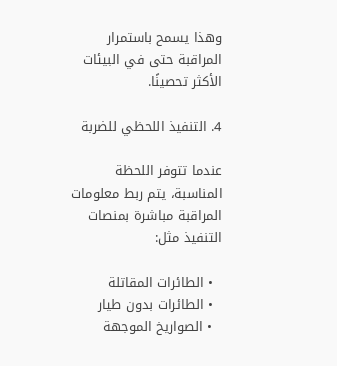وهذا يسمح باستمرار المراقبة حتى في البيئات الأكثر تحصينًا.

4. التنفيذ اللحظي للضربة

عندما تتوفر اللحظة المناسبة، يتم ربط معلومات المراقبة مباشرة بمنصات التنفيذ مثل:

  • الطائرات المقاتلة
  • الطائرات بدون طيار
  • الصواريخ الموجهة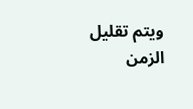ويتم تقليل الزمن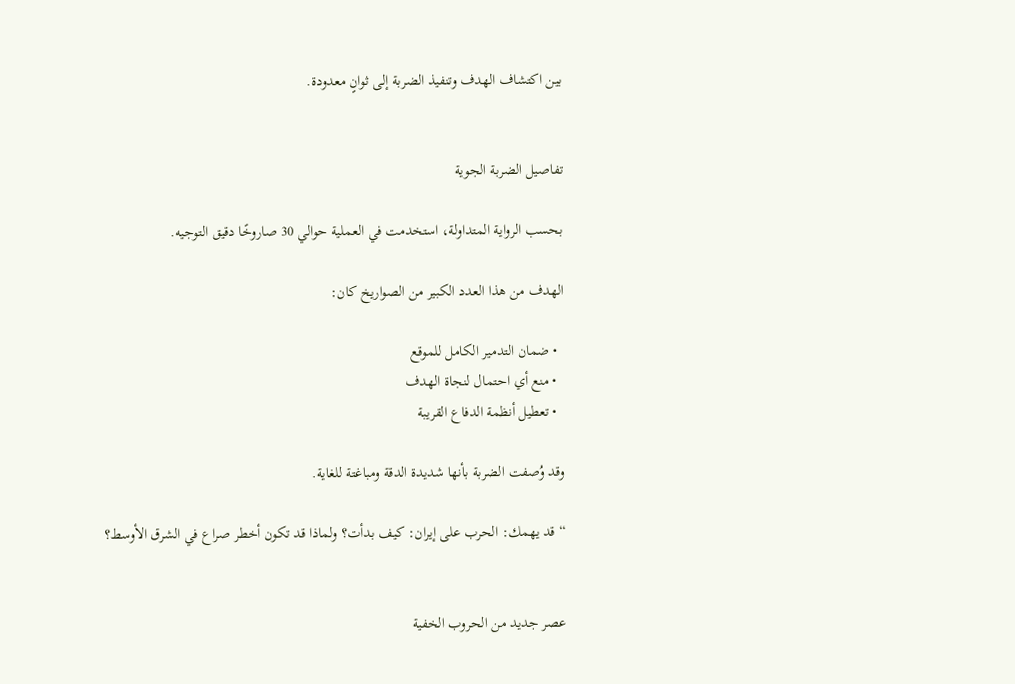بين اكتشاف الهدف وتنفيذ الضربة إلى ثوانٍ معدودة.


تفاصيل الضربة الجوية

بحسب الرواية المتداولة، استخدمت في العملية حوالي 30 صاروخًا دقيق التوجيه.

الهدف من هذا العدد الكبير من الصواريخ كان:

  • ضمان التدمير الكامل للموقع
  • منع أي احتمال لنجاة الهدف
  • تعطيل أنظمة الدفاع القريبة

وقد وُصفت الضربة بأنها شديدة الدقة ومباغتة للغاية.

“قد يهمك: الحرب على إيران: كيف بدأت؟ ولماذا قد تكون أخطر صراع في الشرق الأوسط؟


عصر جديد من الحروب الخفية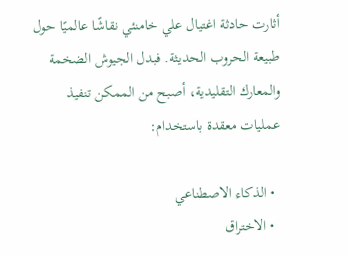أثارت حادثة اغتيال علي خامنئي نقاشًا عالميًا حول طبيعة الحروب الحديثة. فبدل الجيوش الضخمة والمعارك التقليدية، أصبح من الممكن تنفيذ عمليات معقدة باستخدام:

  • الذكاء الاصطناعي
  • الاختراق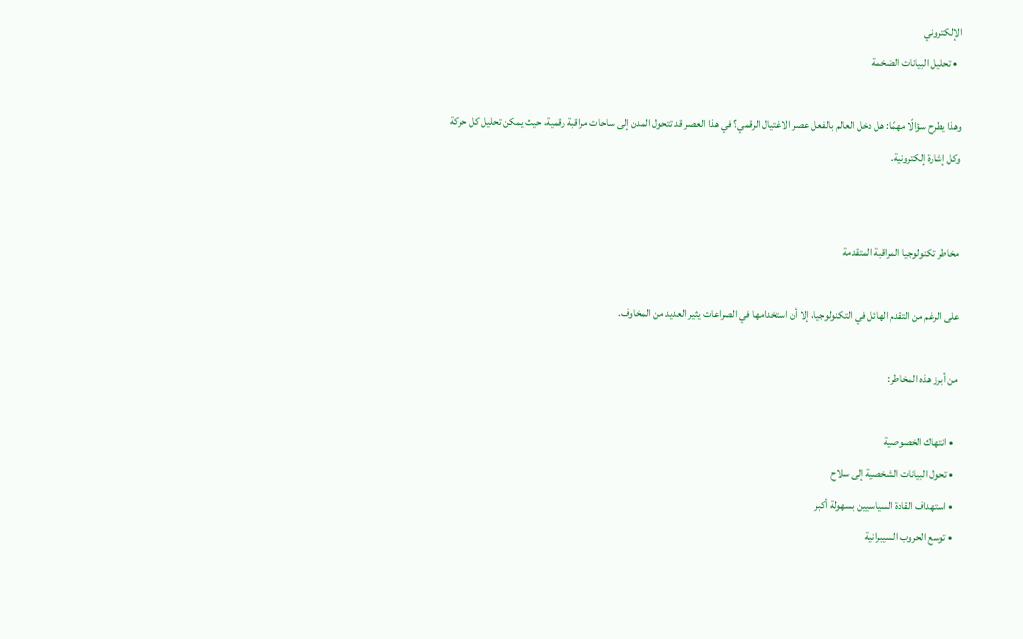الإلكتروني
  • تحليل البيانات الضخمة

وهذا يطرح سؤالًا مهمًا: هل دخل العالم بالفعل عصر الاغتيال الرقمي؟ في هذا العصر قد تتحول المدن إلى ساحات مراقبة رقمية، حيث يمكن تحليل كل حركة وكل إشارة إلكترونية.


مخاطر تكنولوجيا المراقبة المتقدمة

على الرغم من التقدم الهائل في التكنولوجيا، إلا أن استخدامها في الصراعات يثير العديد من المخاوف.

من أبرز هذه المخاطر:

  • انتهاك الخصوصية
  • تحول البيانات الشخصية إلى سلاح
  • استهداف القادة السياسيين بسهولة أكبر
  • توسع الحروب السيبرانية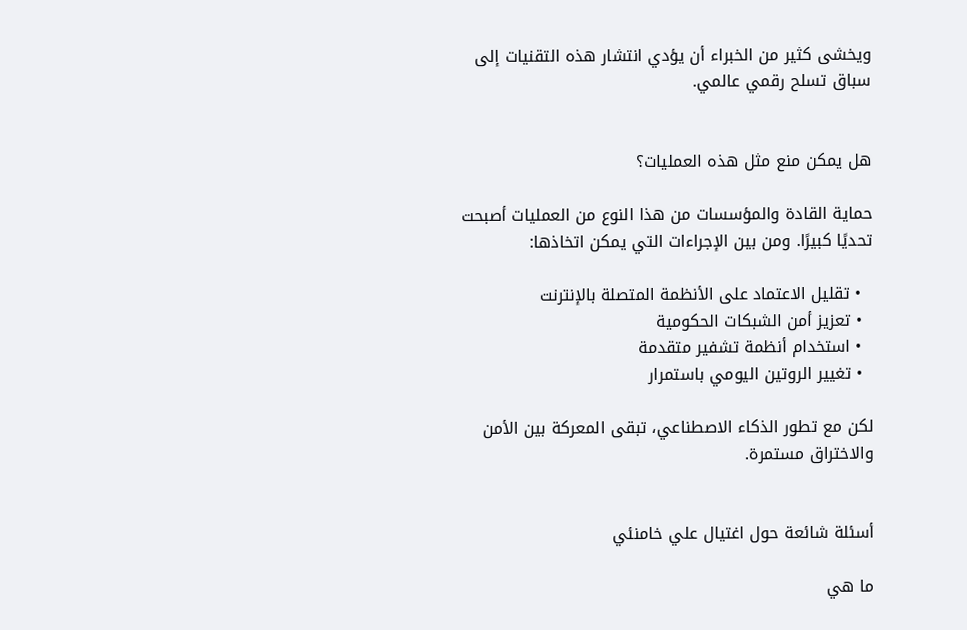ويخشى كثير من الخبراء أن يؤدي انتشار هذه التقنيات إلى سباق تسلح رقمي عالمي.


هل يمكن منع مثل هذه العمليات؟

حماية القادة والمؤسسات من هذا النوع من العمليات أصبحت تحديًا كبيرًا. ومن بين الإجراءات التي يمكن اتخاذها:

  • تقليل الاعتماد على الأنظمة المتصلة بالإنترنت
  • تعزيز أمن الشبكات الحكومية
  • استخدام أنظمة تشفير متقدمة
  • تغيير الروتين اليومي باستمرار

لكن مع تطور الذكاء الاصطناعي، تبقى المعركة بين الأمن والاختراق مستمرة.


أسئلة شائعة حول اغتيال علي خامنئي

ما هي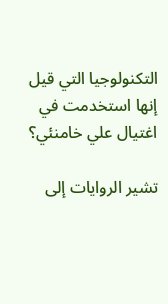التكنولوجيا التي قيل إنها استخدمت في اغتيال علي خامنئي؟

تشير الروايات إلى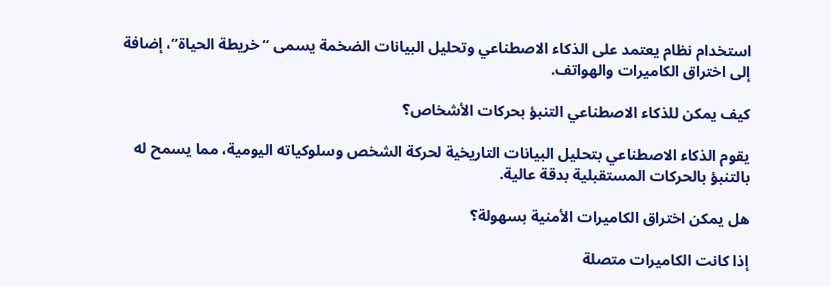استخدام نظام يعتمد على الذكاء الاصطناعي وتحليل البيانات الضخمة يسمى “خريطة الحياة”، إضافة إلى اختراق الكاميرات والهواتف.

كيف يمكن للذكاء الاصطناعي التنبؤ بحركات الأشخاص؟

يقوم الذكاء الاصطناعي بتحليل البيانات التاريخية لحركة الشخص وسلوكياته اليومية، مما يسمح له بالتنبؤ بالحركات المستقبلية بدقة عالية.

هل يمكن اختراق الكاميرات الأمنية بسهولة؟

إذا كانت الكاميرات متصلة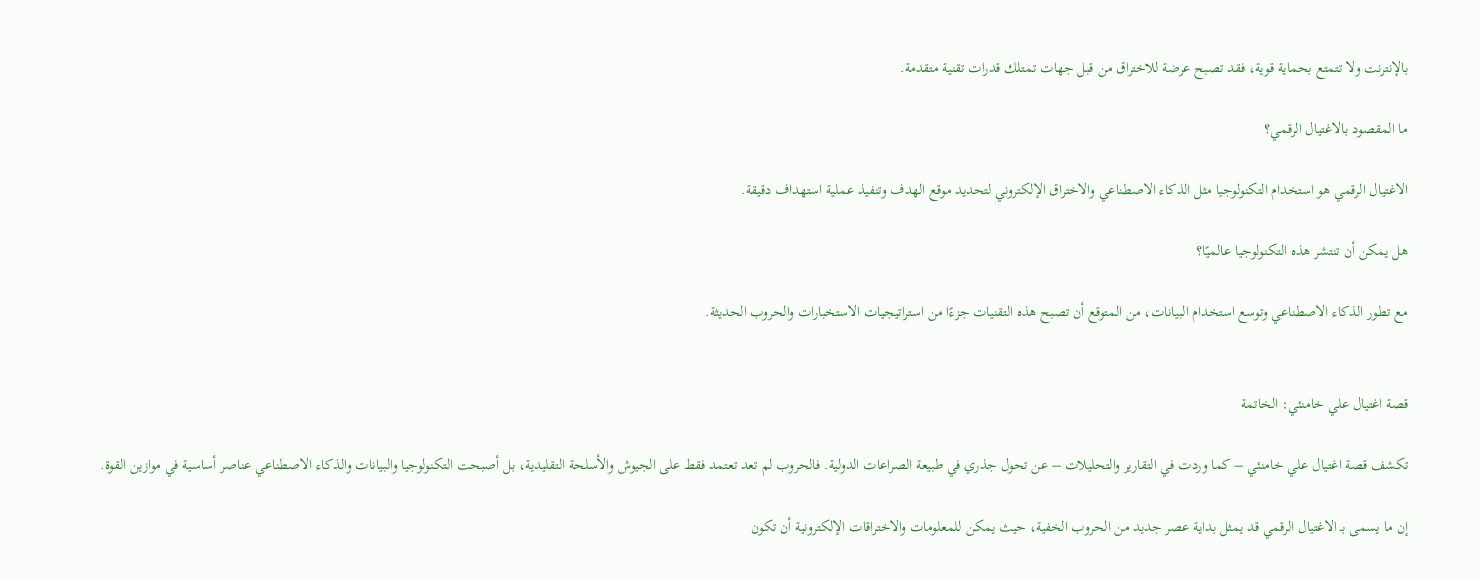بالإنترنت ولا تتمتع بحماية قوية، فقد تصبح عرضة للاختراق من قبل جهات تمتلك قدرات تقنية متقدمة.

ما المقصود بالاغتيال الرقمي؟

الاغتيال الرقمي هو استخدام التكنولوجيا مثل الذكاء الاصطناعي والاختراق الإلكتروني لتحديد موقع الهدف وتنفيذ عملية استهداف دقيقة.

هل يمكن أن تنتشر هذه التكنولوجيا عالميًا؟

مع تطور الذكاء الاصطناعي وتوسع استخدام البيانات، من المتوقع أن تصبح هذه التقنيات جزءًا من استراتيجيات الاستخبارات والحروب الحديثة.


قصة اغتيال علي خامنئي: الخاتمة

تكشف قصة اغتيال علي خامنئي – كما وردت في التقارير والتحليلات – عن تحول جذري في طبيعة الصراعات الدولية. فالحروب لم تعد تعتمد فقط على الجيوش والأسلحة التقليدية، بل أصبحت التكنولوجيا والبيانات والذكاء الاصطناعي عناصر أساسية في موازين القوة.

إن ما يسمى بـ الاغتيال الرقمي قد يمثل بداية عصر جديد من الحروب الخفية، حيث يمكن للمعلومات والاختراقات الإلكترونية أن تكون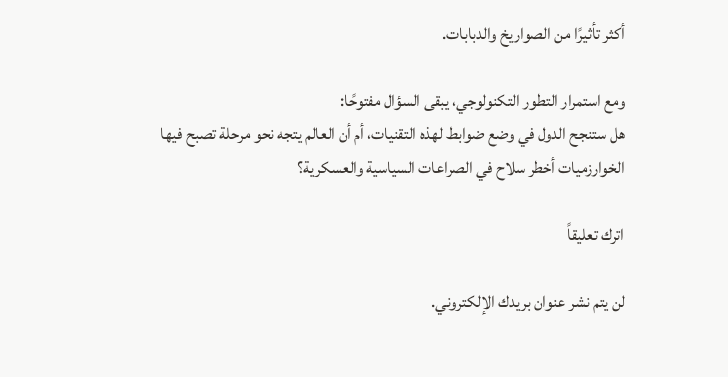أكثر تأثيرًا من الصواريخ والدبابات.

ومع استمرار التطور التكنولوجي، يبقى السؤال مفتوحًا:
هل ستنجح الدول في وضع ضوابط لهذه التقنيات، أم أن العالم يتجه نحو مرحلة تصبح فيها الخوارزميات أخطر سلاح في الصراعات السياسية والعسكرية؟

اترك تعليقاً

لن يتم نشر عنوان بريدك الإلكتروني.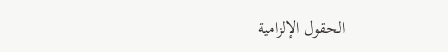الحقول الإلزامية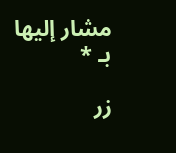مشار إليها بـ *

زر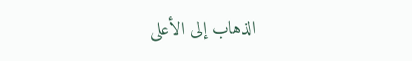الذهاب إلى الأعلى